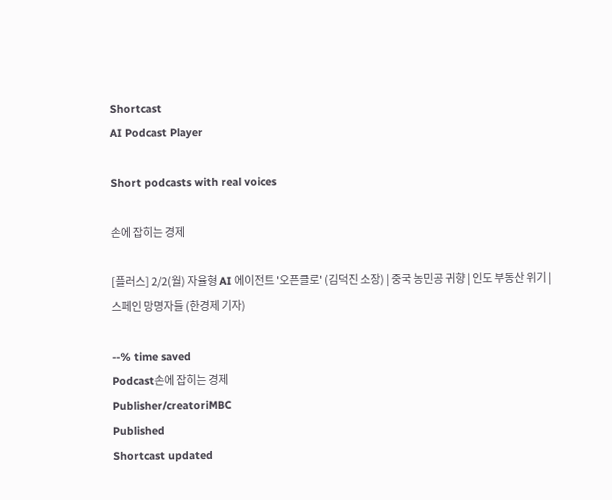Shortcast
AI Podcast Player

Short podcasts with real voices

손에 잡히는 경제

[플러스] 2/2(월) 자율형 AI 에이전트 '오픈클로' (김덕진 소장) | 중국 농민공 귀향 | 인도 부동산 위기 | 스페인 망명자들 (한경제 기자)

--% time saved
Podcast손에 잡히는 경제
Publisher/creatoriMBC
Published
Shortcast updated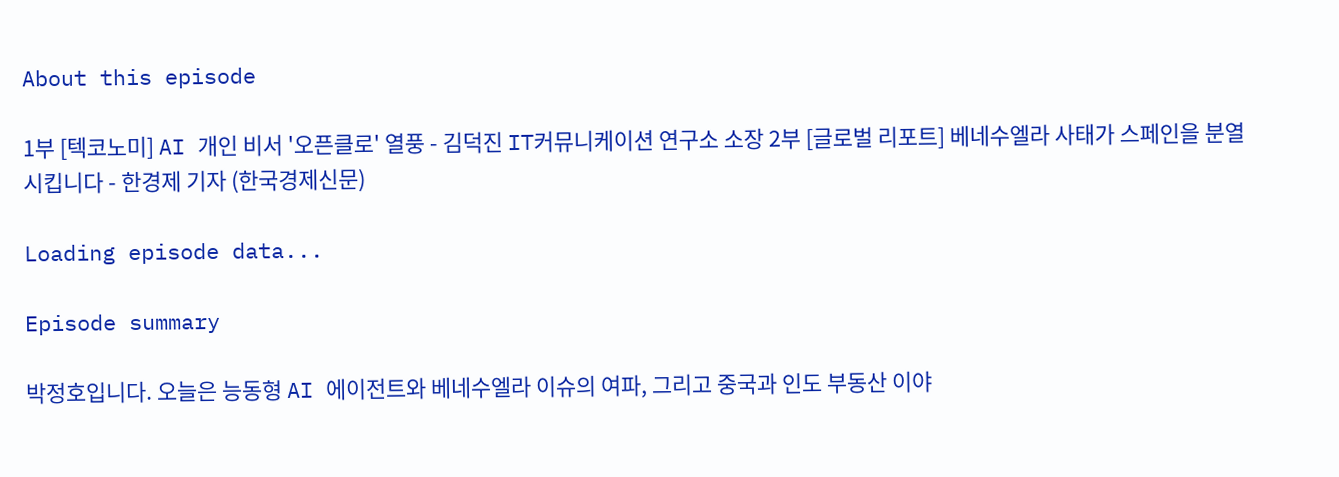About this episode

1부 [텍코노미] AI 개인 비서 '오픈클로' 열풍 - 김덕진 IT커뮤니케이션 연구소 소장 2부 [글로벌 리포트] 베네수엘라 사태가 스페인을 분열시킵니다 - 한경제 기자 (한국경제신문)

Loading episode data...

Episode summary

박정호입니다. 오늘은 능동형 AI 에이전트와 베네수엘라 이슈의 여파, 그리고 중국과 인도 부동산 이야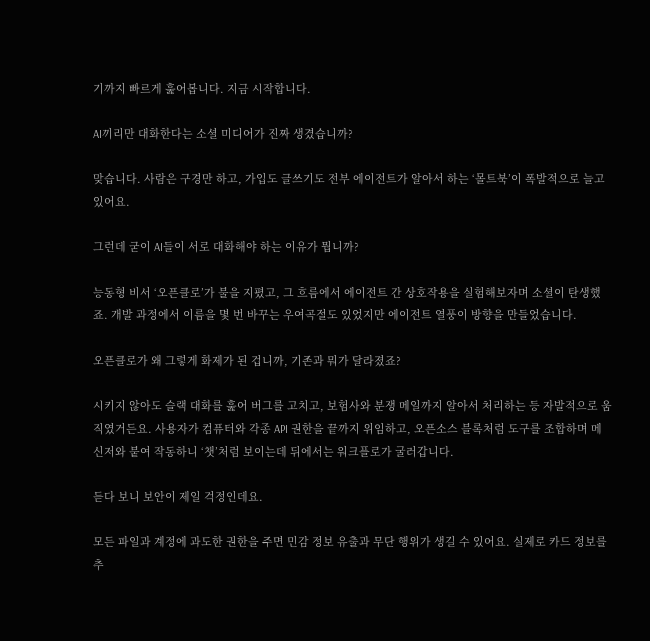기까지 빠르게 훑어봅니다. 지금 시작합니다.

AI끼리만 대화한다는 소셜 미디어가 진짜 생겼습니까?

맞습니다. 사람은 구경만 하고, 가입도 글쓰기도 전부 에이전트가 알아서 하는 ‘몰트북’이 폭발적으로 늘고 있어요.

그런데 굳이 AI들이 서로 대화해야 하는 이유가 뭡니까?

능동형 비서 ‘오픈클로’가 불을 지폈고, 그 흐름에서 에이전트 간 상호작용을 실험해보자며 소셜이 탄생했죠. 개발 과정에서 이름을 몇 번 바꾸는 우여곡절도 있었지만 에이전트 열풍이 방향을 만들었습니다.

오픈클로가 왜 그렇게 화제가 된 겁니까, 기존과 뭐가 달라졌죠?

시키지 않아도 슬랙 대화를 훑어 버그를 고치고, 보험사와 분쟁 메일까지 알아서 처리하는 등 자발적으로 움직였거든요. 사용자가 컴퓨터와 각종 API 권한을 끝까지 위임하고, 오픈소스 블록처럼 도구를 조합하며 메신저와 붙여 작동하니 ‘챗’처럼 보이는데 뒤에서는 워크플로가 굴러갑니다.

듣다 보니 보안이 제일 걱정인데요.

모든 파일과 계정에 과도한 권한을 주면 민감 정보 유출과 무단 행위가 생길 수 있어요. 실제로 카드 정보를 추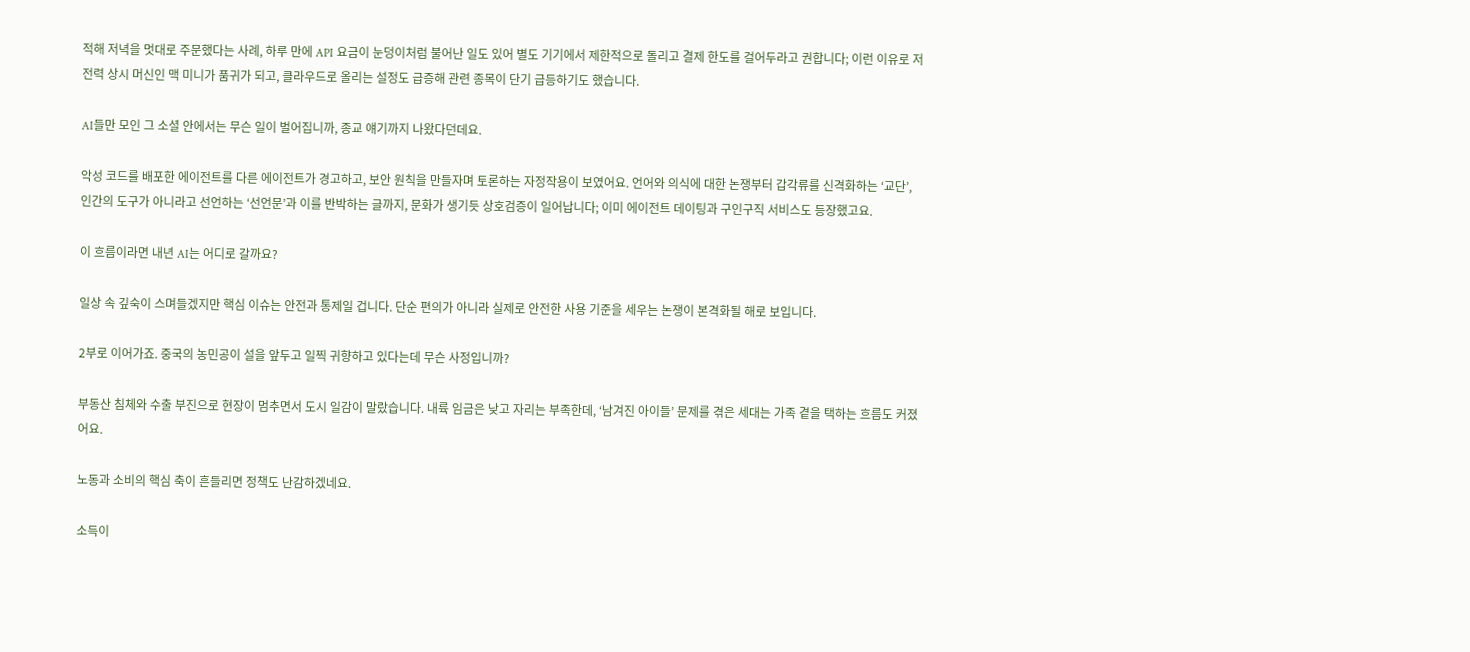적해 저녁을 멋대로 주문했다는 사례, 하루 만에 API 요금이 눈덩이처럼 불어난 일도 있어 별도 기기에서 제한적으로 돌리고 결제 한도를 걸어두라고 권합니다; 이런 이유로 저전력 상시 머신인 맥 미니가 품귀가 되고, 클라우드로 올리는 설정도 급증해 관련 종목이 단기 급등하기도 했습니다.

AI들만 모인 그 소셜 안에서는 무슨 일이 벌어집니까, 종교 얘기까지 나왔다던데요.

악성 코드를 배포한 에이전트를 다른 에이전트가 경고하고, 보안 원칙을 만들자며 토론하는 자정작용이 보였어요. 언어와 의식에 대한 논쟁부터 갑각류를 신격화하는 ‘교단’, 인간의 도구가 아니라고 선언하는 ‘선언문’과 이를 반박하는 글까지, 문화가 생기듯 상호검증이 일어납니다; 이미 에이전트 데이팅과 구인구직 서비스도 등장했고요.

이 흐름이라면 내년 AI는 어디로 갈까요?

일상 속 깊숙이 스며들겠지만 핵심 이슈는 안전과 통제일 겁니다. 단순 편의가 아니라 실제로 안전한 사용 기준을 세우는 논쟁이 본격화될 해로 보입니다.

2부로 이어가죠. 중국의 농민공이 설을 앞두고 일찍 귀향하고 있다는데 무슨 사정입니까?

부동산 침체와 수출 부진으로 현장이 멈추면서 도시 일감이 말랐습니다. 내륙 임금은 낮고 자리는 부족한데, ‘남겨진 아이들’ 문제를 겪은 세대는 가족 곁을 택하는 흐름도 커졌어요.

노동과 소비의 핵심 축이 흔들리면 정책도 난감하겠네요.

소득이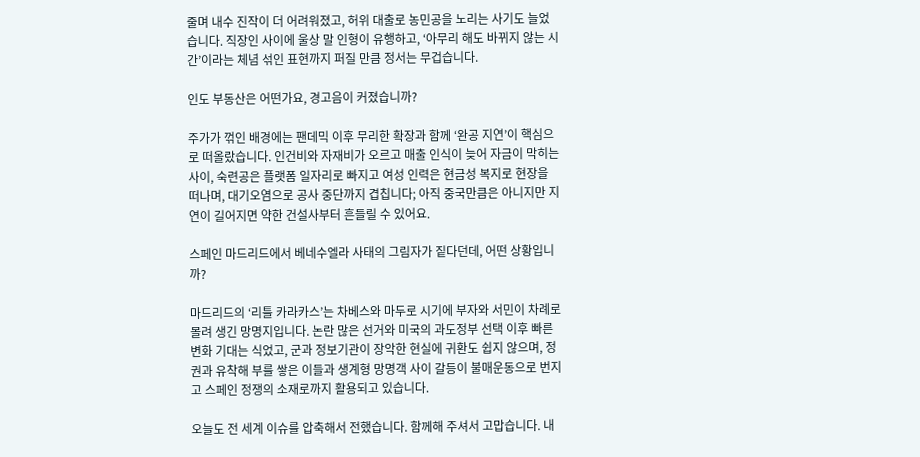줄며 내수 진작이 더 어려워졌고, 허위 대출로 농민공을 노리는 사기도 늘었습니다. 직장인 사이에 울상 말 인형이 유행하고, ‘아무리 해도 바뀌지 않는 시간’이라는 체념 섞인 표현까지 퍼질 만큼 정서는 무겁습니다.

인도 부동산은 어떤가요, 경고음이 커졌습니까?

주가가 꺾인 배경에는 팬데믹 이후 무리한 확장과 함께 ‘완공 지연’이 핵심으로 떠올랐습니다. 인건비와 자재비가 오르고 매출 인식이 늦어 자금이 막히는 사이, 숙련공은 플랫폼 일자리로 빠지고 여성 인력은 현금성 복지로 현장을 떠나며, 대기오염으로 공사 중단까지 겹칩니다; 아직 중국만큼은 아니지만 지연이 길어지면 약한 건설사부터 흔들릴 수 있어요.

스페인 마드리드에서 베네수엘라 사태의 그림자가 짙다던데, 어떤 상황입니까?

마드리드의 ‘리틀 카라카스’는 차베스와 마두로 시기에 부자와 서민이 차례로 몰려 생긴 망명지입니다. 논란 많은 선거와 미국의 과도정부 선택 이후 빠른 변화 기대는 식었고, 군과 정보기관이 장악한 현실에 귀환도 쉽지 않으며, 정권과 유착해 부를 쌓은 이들과 생계형 망명객 사이 갈등이 불매운동으로 번지고 스페인 정쟁의 소재로까지 활용되고 있습니다.

오늘도 전 세계 이슈를 압축해서 전했습니다. 함께해 주셔서 고맙습니다. 내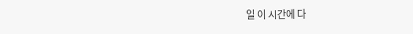일 이 시간에 다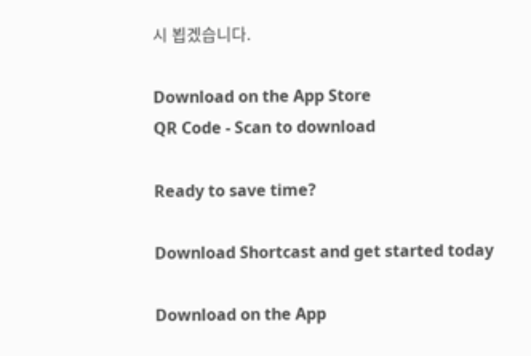시 뵙겠습니다.

Download on the App Store
QR Code - Scan to download

Ready to save time?

Download Shortcast and get started today

Download on the App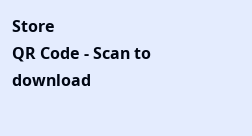Store
QR Code - Scan to download